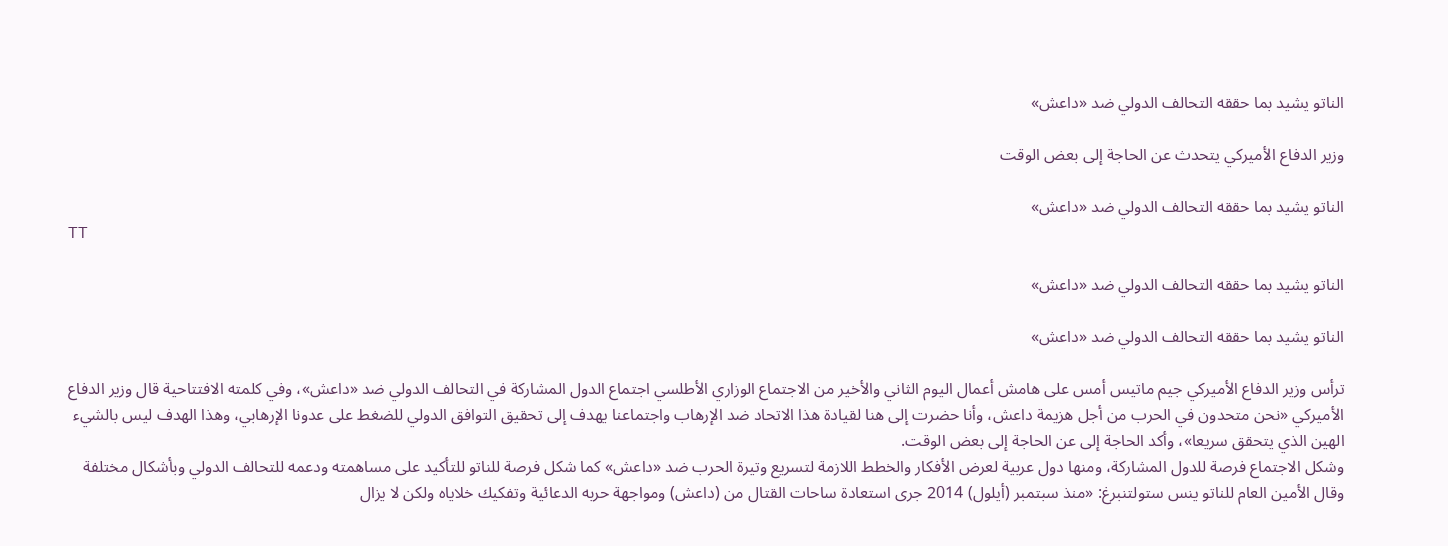الناتو يشيد بما حققه التحالف الدولي ضد «داعش»

وزير الدفاع الأميركي يتحدث عن الحاجة إلى بعض الوقت

الناتو يشيد بما حققه التحالف الدولي ضد «داعش»
TT

الناتو يشيد بما حققه التحالف الدولي ضد «داعش»

الناتو يشيد بما حققه التحالف الدولي ضد «داعش»

ترأس وزير الدفاع الأميركي جيم ماتيس أمس على هامش أعمال اليوم الثاني والأخير من الاجتماع الوزاري الأطلسي اجتماع الدول المشاركة في التحالف الدولي ضد «داعش»، وفي كلمته الافتتاحية قال وزير الدفاع الأميركي «نحن متحدون في الحرب من أجل هزيمة داعش، وأنا حضرت إلى هنا لقيادة هذا الاتحاد ضد الإرهاب واجتماعنا يهدف إلى تحقيق التوافق الدولي للضغط على عدونا الإرهابي، وهذا الهدف ليس بالشيء الهين الذي يتحقق سريعا»، وأكد الحاجة إلى عن الحاجة إلى بعض الوقت.
وشكل الاجتماع فرصة للدول المشاركة، ومنها دول عربية لعرض الأفكار والخطط اللازمة لتسريع وتيرة الحرب ضد «داعش» كما شكل فرصة للناتو للتأكيد على مساهمته ودعمه للتحالف الدولي وبأشكال مختلفة وقال الأمين العام للناتو ينس ستولتنبرغ: «منذ سبتمبر (أيلول) 2014 جرى استعادة ساحات القتال من (داعش) ومواجهة حربه الدعائية وتفكيك خلاياه ولكن لا يزال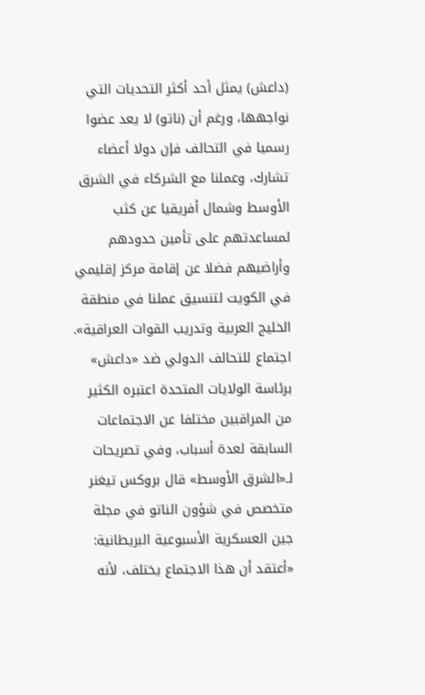(داعش) يمثل أحد أكثر التحديات التي نواجهها، ورغم أن (ناتو) لا يعد عضوا رسميا في التحالف فإن دولا أعضاء تشارك، وعملنا مع الشركاء في الشرق الأوسط وشمال أفريقيا عن كثب لمساعدتهم على تأمين حدودهم وأراضيهم فضلا عن إقامة مركز إقليمي في الكويت لتنسيق عملنا في منطقة الخليج العربية وتدريب القوات العراقية».
اجتماع للتحالف الدولي ضد «داعش» برئاسة الولايات المتحدة اعتبره الكثير من المراقبين مختلفا عن الاجتماعات السابقة لعدة أسباب، وفي تصريحات لـ«الشرق الأوسط» قال بروكس تيغنر متخصص في شؤون الناتو في مجلة جين العسكرية الأسبوعية البريطانية: «أعتقد أن هذا الاجتماع يختلف، لأنه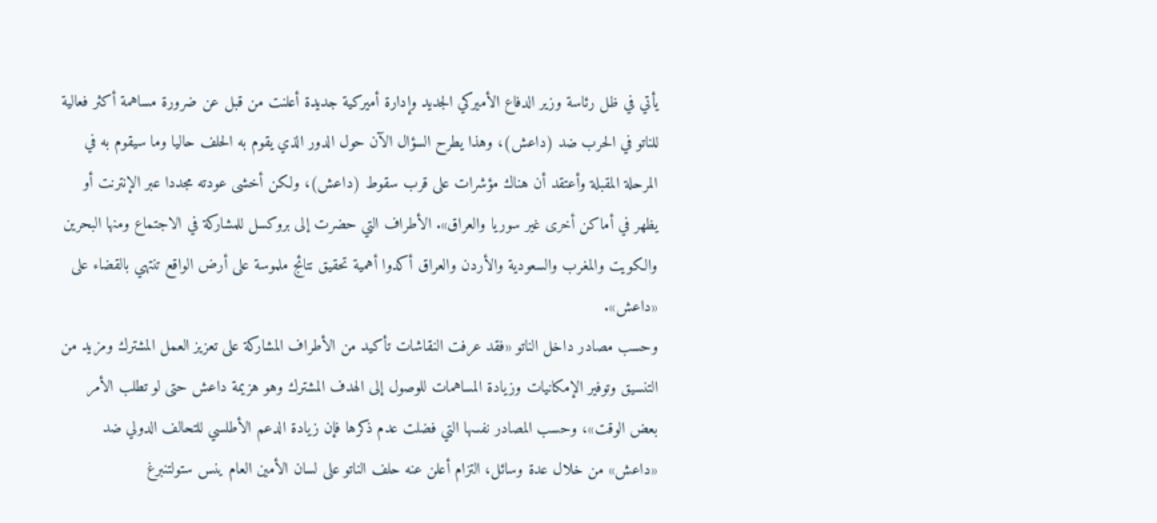يأتي في ظل رئاسة وزير الدفاع الأميركي الجديد وإدارة أميركية جديدة أعلنت من قبل عن ضرورة مساهمة أكثر فعالية للناتو في الحرب ضد (داعش)، وهذا يطرح السؤال الآن حول الدور الذي يقوم به الحلف حاليا وما سيقوم به في المرحلة المقبلة وأعتقد أن هناك مؤشرات على قرب سقوط (داعش)، ولكن أخشى عودته مجددا عبر الإنترنت أو يظهر في أماكن أخرى غير سوريا والعراق». الأطراف التي حضرت إلى بروكسل للمشاركة في الاجتماع ومنها البحرين والكويت والمغرب والسعودية والأردن والعراق أكدوا أهمية تحقيق نتائج ملموسة على أرض الواقع تنتهي بالقضاء على «داعش».
وحسب مصادر داخل الناتو «فقد عرفت النقاشات تأكيد من الأطراف المشاركة على تعزيز العمل المشترك ومزيد من التنسيق وتوفير الإمكانيات وزيادة المساهمات للوصول إلى الهدف المشترك وهو هزيمة داعش حتى لو تطلب الأمر بعض الوقت»، وحسب المصادر نفسها التي فضلت عدم ذكرها فإن زيادة الدعم الأطلسي للتحالف الدولي ضد «داعش» من خلال عدة وسائل، التزام أعلن عنه حلف الناتو على لسان الأمين العام ينس ستولتنبرغ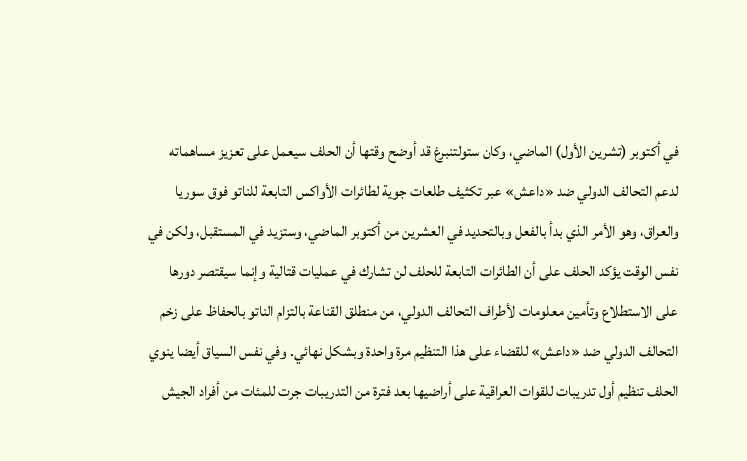في أكتوبر (تشرين الأول) الماضي، وكان ستولتنبرغ قد أوضح وقتها أن الحلف سيعمل على تعزيز مساهماته لدعم التحالف الدولي ضد «داعش» عبر تكثيف طلعات جوية لطائرات الأواكس التابعة للناتو فوق سوريا والعراق، وهو الأمر الذي بدأ بالفعل وبالتحديد في العشرين من أكتوبر الماضي، وستزيد في المستقبل، ولكن في نفس الوقت يؤكد الحلف على أن الطائرات التابعة للحلف لن تشارك في عمليات قتالية وإنما سيقتصر دورها على الاستطلاع وتأمين معلومات لأطراف التحالف الدولي، من منطلق القناعة بالتزام الناتو بالحفاظ على زخم التحالف الدولي ضد «داعش» للقضاء على هذا التنظيم مرة واحدة وبشكل نهائي. وفي نفس السياق أيضا ينوي الحلف تنظيم أول تدريبات للقوات العراقية على أراضيها بعد فترة من التدريبات جرت للمئات من أفراد الجيش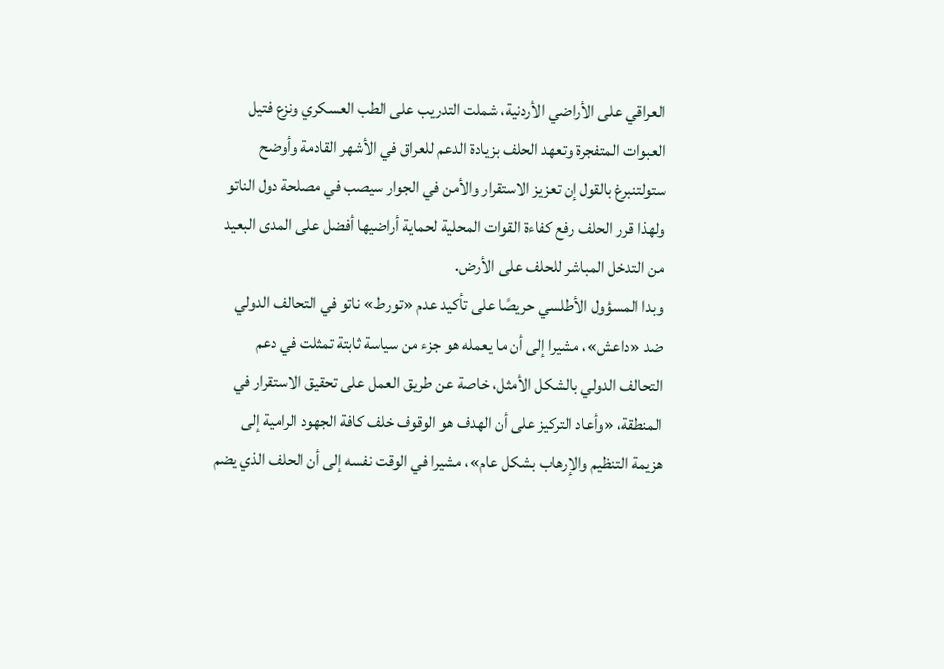العراقي على الأراضي الأردنية، شملت التدريب على الطب العسكري ونزع فتيل العبوات المتفجرة وتعهد الحلف بزيادة الدعم للعراق في الأشهر القادمة وأوضح ستولتنبرغ بالقول إن تعزيز الاستقرار والأمن في الجوار سيصب في مصلحة دول الناتو ولهذا قرر الحلف رفع كفاءة القوات المحلية لحماية أراضيها أفضل على المدى البعيد من التدخل المباشر للحلف على الأرض.
وبدا المسؤول الأطلسي حريصًا على تأكيد عدم «تورط» ناتو في التحالف الدولي ضد «داعش»، مشيرا إلى أن ما يعمله هو جزء من سياسة ثابتة تمثلت في دعم التحالف الدولي بالشكل الأمثل، خاصة عن طريق العمل على تحقيق الاستقرار في المنطقة، «وأعاد التركيز على أن الهدف هو الوقوف خلف كافة الجهود الرامية إلى هزيمة التنظيم والإرهاب بشكل عام»، مشيرا في الوقت نفسه إلى أن الحلف الذي يضم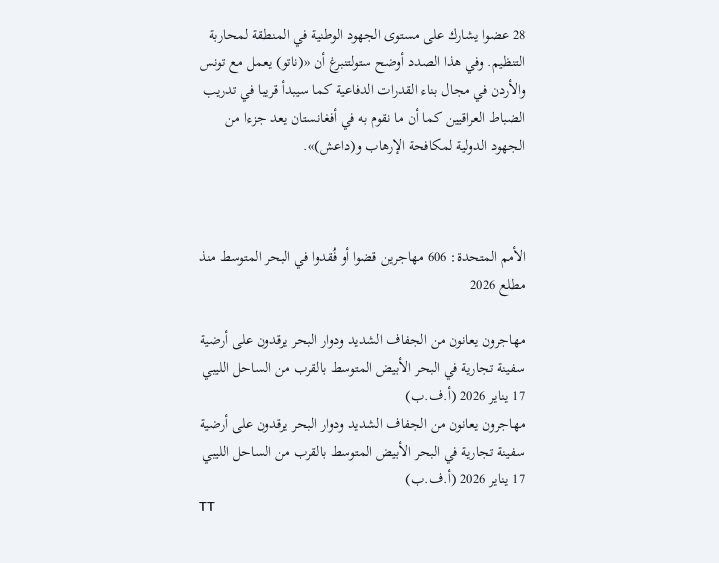28 عضوا يشارك على مستوى الجهود الوطنية في المنطقة لمحاربة التنظيم. وفي هذا الصدد أوضح ستولتنبرغ أن «(ناتو) يعمل مع تونس والأردن في مجال بناء القدرات الدفاعية كما سيبدأ قريبا في تدريب الضباط العراقيين كما أن ما نقوم به في أفغانستان يعد جزءا من الجهود الدولية لمكافحة الإرهاب و(داعش)».



الأمم المتحدة: 606 مهاجرين قضوا أو فُقدوا في البحر المتوسط منذ مطلع 2026

مهاجرون يعانون من الجفاف الشديد ودوار البحر يرقدون على أرضية سفينة تجارية في البحر الأبيض المتوسط بالقرب من الساحل الليبي 17 يناير 2026 (أ.ف.ب)
مهاجرون يعانون من الجفاف الشديد ودوار البحر يرقدون على أرضية سفينة تجارية في البحر الأبيض المتوسط بالقرب من الساحل الليبي 17 يناير 2026 (أ.ف.ب)
TT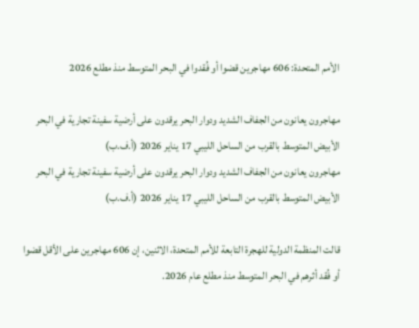الأمم المتحدة: 606 مهاجرين قضوا أو فُقدوا في البحر المتوسط منذ مطلع 2026

مهاجرون يعانون من الجفاف الشديد ودوار البحر يرقدون على أرضية سفينة تجارية في البحر الأبيض المتوسط بالقرب من الساحل الليبي 17 يناير 2026 (أ.ف.ب)
مهاجرون يعانون من الجفاف الشديد ودوار البحر يرقدون على أرضية سفينة تجارية في البحر الأبيض المتوسط بالقرب من الساحل الليبي 17 يناير 2026 (أ.ف.ب)

قالت المنظمة الدولية للهجرة التابعة للأمم المتحدة، الاثنين، إن 606 مهاجرين على الأقل قضوا أو فُقد أثرهم في البحر المتوسط منذ مطلع عام 2026.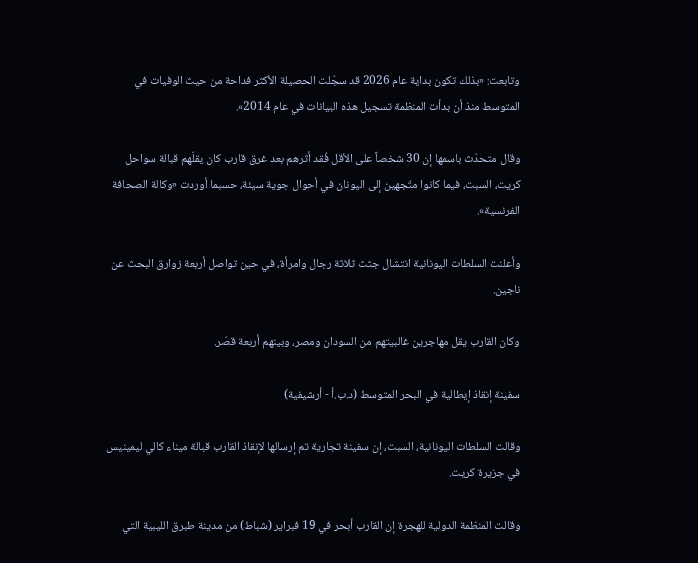وتابعت: «بذلك تكون بداية عام 2026 قد سجّلت الحصيلة الأكثر فداحة من حيث الوفيات في المتوسط منذ أن بدأت المنظمة تسجيل هذه البيانات في عام 2014».

وقال متحدّث باسمها إن 30 شخصاً على الأقل فُقد أثرهم بعد غرق قارب كان يقلّهم قبالة سواحل كريت، السبت، فيما كانوا متّجهين إلى اليونان في أحوال جوية سيئة، حسبما أوردت «وكالة الصحافة الفرنسية».

وأعلنت السلطات اليونانية انتشال جثث ثلاثة رجال وامرأة، في حين تواصل أربعة زوارق البحث عن ناجين.

وكان القارب يقل مهاجرين غالبيتهم من السودان ومصر، وبينهم أربعة قصّر.

سفينة إنقاذ إيطالية في البحر المتوسط (د.ب.أ - أرشيفية)

وقالت السلطات اليونانية، السبت، إن سفينة تجارية تم إرسالها لإنقاذ القارب قبالة ميناء كالي ليمينيس في جزيرة كريت.

وقالت المنظمة الدولية للهجرة إن القارب أبحر في 19 فبراير (شباط) من مدينة طبرق الليبية التي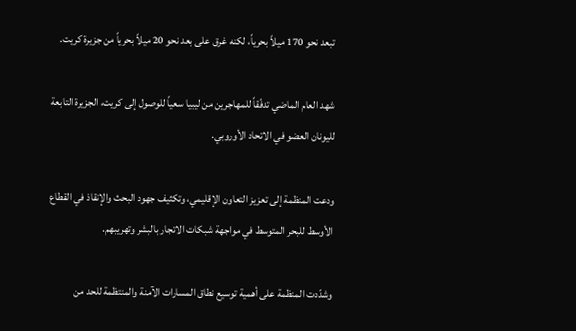تبعد نحو 170 ميلاً بحرياً، لكنه غرق على بعد نحو 20 ميلاً بحرياً من جزيرة كريت.

شهد العام الماضي تدفّقاً للمهاجرين من ليبيا سعياً للوصول إلى كريت، الجزيرة التابعة لليونان العضو في الاتحاد الأوروبي.

ودعت المنظمة إلى تعزيز التعاون الإقليمي، وتكثيف جهود البحث والإنقاذ في القطاع الأوسط للبحر المتوسط في مواجهة شبكات الاتجار بالبشر وتهريبهم.

وشدّدت المنظمة على أهمية توسيع نطاق المسارات الآمنة والمنتظمة للحد من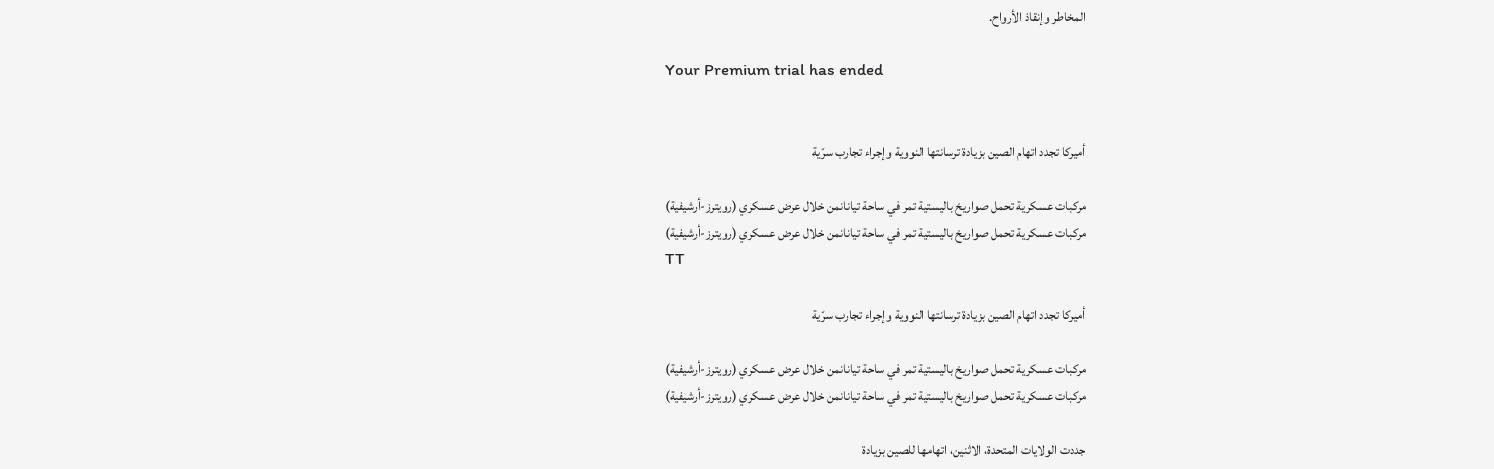المخاطر وإنقاذ الأرواح.

Your Premium trial has ended


أميركا تجدد اتهام الصين بزيادة ترسانتها النووية وإجراء تجارب سرّية

مركبات عسكرية تحمل صواريخ باليستية تمر في ساحة تيانانمن خلال عرض عسكري (رويترز-أرشيفية)
مركبات عسكرية تحمل صواريخ باليستية تمر في ساحة تيانانمن خلال عرض عسكري (رويترز-أرشيفية)
TT

أميركا تجدد اتهام الصين بزيادة ترسانتها النووية وإجراء تجارب سرّية

مركبات عسكرية تحمل صواريخ باليستية تمر في ساحة تيانانمن خلال عرض عسكري (رويترز-أرشيفية)
مركبات عسكرية تحمل صواريخ باليستية تمر في ساحة تيانانمن خلال عرض عسكري (رويترز-أرشيفية)

جددت الولايات المتحدة، الاثنين، اتهامها للصين بزيادة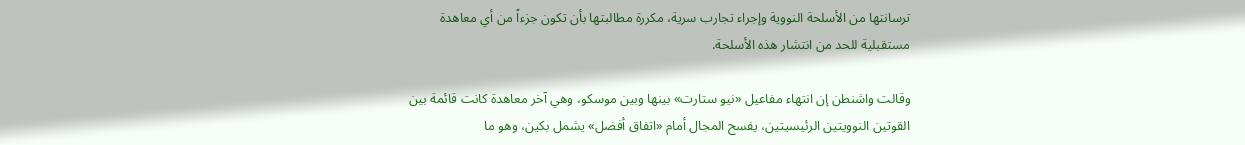ترسانتها من الأسلحة النووية وإجراء تجارب سرية، مكررة مطالبتها بأن تكون جزءاً من أي معاهدة مستقبلية للحد من انتشار هذه الأسلحة.

وقالت واشنطن إن انتهاء مفاعيل «نيو ستارت» بينها وبين موسكو، وهي آخر معاهدة كانت قائمة بين القوتين النوويتين الرئيسيتين، يفسح المجال أمام «اتفاق أفضل» يشمل بكين، وهو ما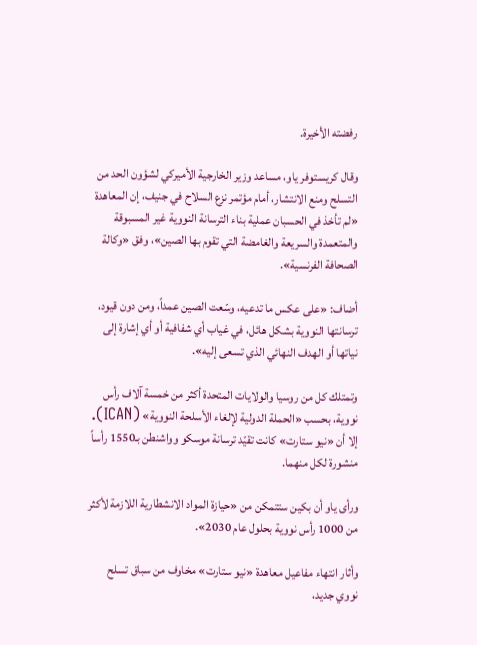رفضته الأخيرة.

وقال كريستوفر ياو، مساعد وزير الخارجية الأميركي لشؤون الحد من التسلح ومنع الانتشار، أمام مؤتمر نزع السلاح في جنيف، إن المعاهدة «لم تأخذ في الحسبان عملية بناء الترسانة النووية غير المسبوقة والمتعمدة والسريعة والغامضة التي تقوم بها الصين»، وفق «وكالة الصحافة الفرنسية».

أضاف: «على عكس ما تدعيه، وسّعت الصين عمداً، ومن دون قيود، ترسانتها النووية بشكل هائل، في غياب أي شفافية أو أي إشارة إلى نياتها أو الهدف النهائي الذي تسعى إليه».

وتمتلك كل من روسيا والولايات المتحدة أكثر من خمسة آلاف رأس نووية، بحسب «الحملة الدولية لإلغاء الأسلحة النووية» (ICAN). إلا أن «نيو ستارت» كانت تقيّد ترسانة موسكو وواشنطن بـ1550 رأساً منشورة لكل منهما.

ورأى ياو أن بكين ستتمكن من «حيازة المواد الانشطارية اللازمة لأكثر من 1000 رأس نووية بحلول عام 2030».

وأثار انتهاء مفاعيل معاهدة «نيو ستارت» مخاوف من سباق تسلح نووي جديد،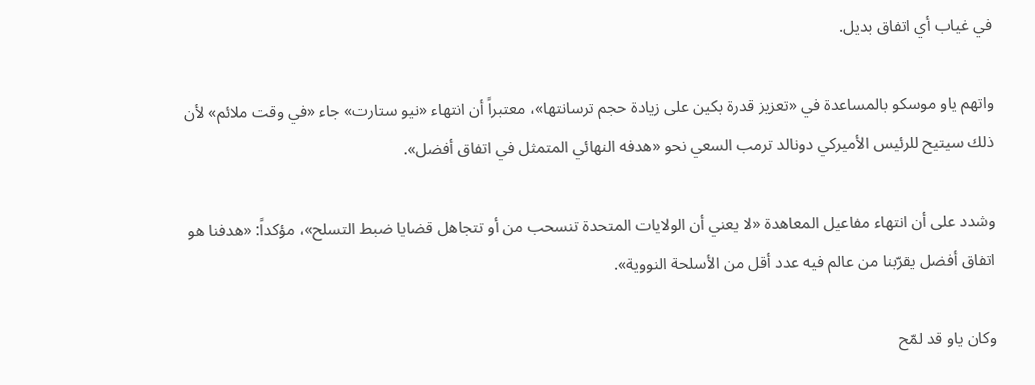في غياب أي اتفاق بديل.

واتهم ياو موسكو بالمساعدة في «تعزيز قدرة بكين على زيادة حجم ترسانتها»، معتبراً أن انتهاء «نيو ستارت» جاء «في وقت ملائم» لأن ذلك سيتيح للرئيس الأميركي دونالد ترمب السعي نحو «هدفه النهائي المتمثل في اتفاق أفضل».

وشدد على أن انتهاء مفاعيل المعاهدة «لا يعني أن الولايات المتحدة تنسحب من أو تتجاهل قضايا ضبط التسلح»، مؤكداً: «هدفنا هو اتفاق أفضل يقرّبنا من عالم فيه عدد أقل من الأسلحة النووية».

وكان ياو قد لمّح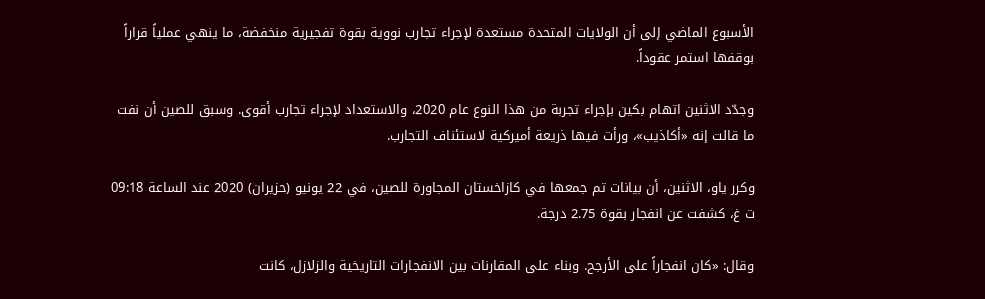الأسبوع الماضي إلى أن الولايات المتحدة مستعدة لإجراء تجارب نووية بقوة تفجيرية منخفضة، ما ينهي عملياً قراراً بوقفها استمر عقوداً.

وجدّد الاثنين اتهام بكين بإجراء تجربة من هذا النوع عام 2020، والاستعداد لإجراء تجارب أقوى. وسبق للصين أن نفت ما قالت إنه «أكاذيب»، ورأت فيها ذريعة أميركية لاستئناف التجارب.

وكرر ياو، الاثنين، أن بيانات تم جمعها في كازاخستان المجاورة للصين، في 22 يونيو (حزيران) 2020 عند الساعة 09:18 ت غ، كشفت عن انفجار بقوة 2.75 درجة.

وقال: «كان انفجاراً على الأرجح. وبناء على المقارنات بين الانفجارات التاريخية والزلازل، كانت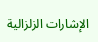الإشارات الزلزالية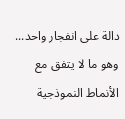دالة على انفجار واحد... وهو ما لا يتفق مع الأنماط النموذجية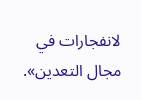لانفجارات في مجال التعدين».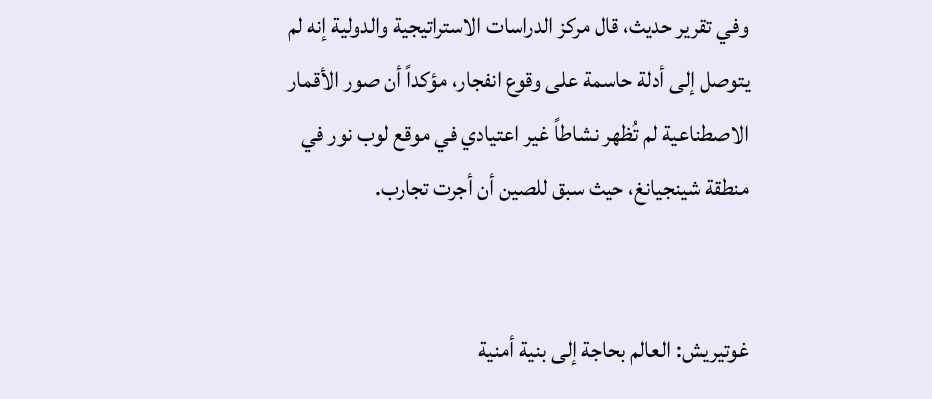وفي تقرير حديث، قال مركز الدراسات الاستراتيجية والدولية إنه لم يتوصل إلى أدلة حاسمة على وقوع انفجار، مؤكداً أن صور الأقمار الاصطناعية لم تُظهر نشاطاً غير اعتيادي في موقع لوب نور في منطقة شينجيانغ، حيث سبق للصين أن أجرت تجارب.


غوتيريش: العالم بحاجة إلى بنية أمنية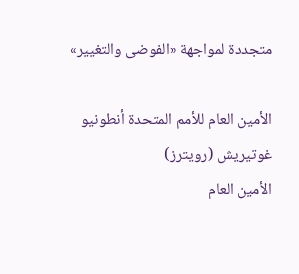متجددة لمواجهة «الفوضى والتغيير»

الأمين العام للأمم المتحدة أنطونيو غوتيريش (رويترز)
الأمين العام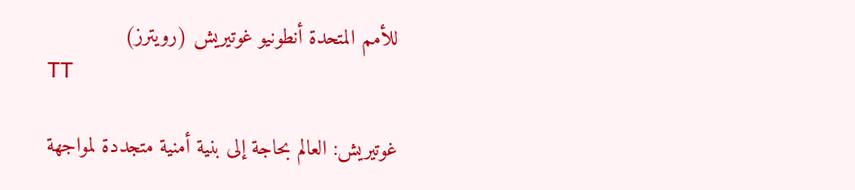للأمم المتحدة أنطونيو غوتيريش (رويترز)
TT

غوتيريش: العالم بحاجة إلى بنية أمنية متجددة لمواجهة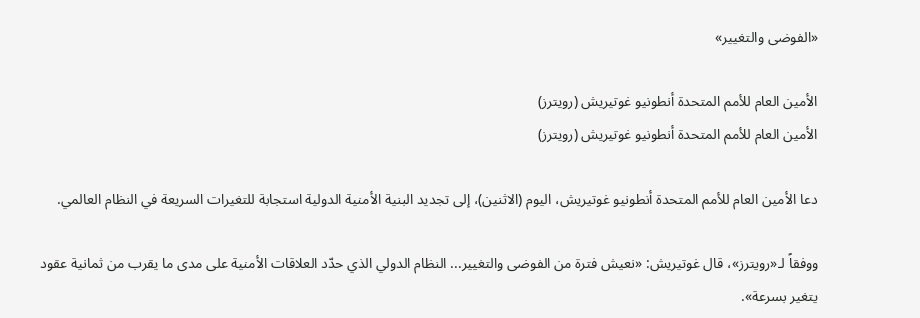«الفوضى والتغيير»

الأمين العام للأمم المتحدة أنطونيو غوتيريش (رويترز)
الأمين العام للأمم المتحدة أنطونيو غوتيريش (رويترز)

دعا الأمين العام للأمم المتحدة أنطونيو غوتيريش، اليوم (الاثنين)، إلى تجديد ‌البنية الأمنية الدولية ‌استجابة للتغيرات ‌السريعة في النظام العالمي.

ووفقاً لـ«رويترز»، قال غوتيريش: «نعيش فترة من الفوضى والتغيير... النظام الدولي الذي حدّد ‌العلاقات ‌الأمنية على ‌مدى ما ‌يقرب من ثمانية عقود يتغير بسرعة».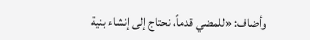وأضاف: «للمضي قدماً، ‌نحتاج إلى إنشاء بنية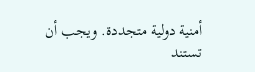أمنية دولية متجددة. ويجب أن تستند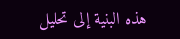هذه البنية إلى تحليل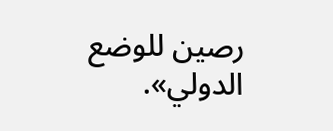رصين للوضع الدولي».